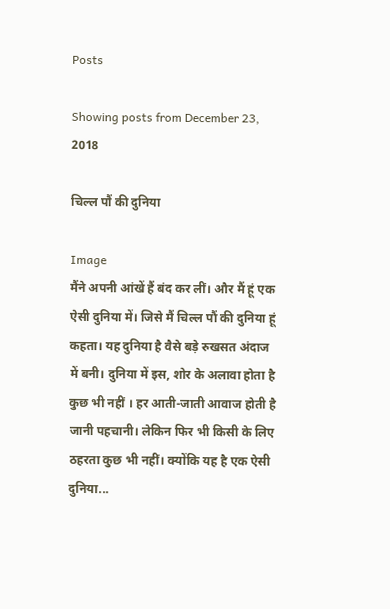Posts

Showing posts from December 23, 2018

चिल्ल पौं की दुनिया

Image
मैंने अपनी आंखें हैं बंद कर लीं। और मैं हूं एक ऐसी दुनिया में। जिसे मैं चिल्ल पौं की दुनिया हूं कहता। यह दुनिया है वैसे बड़े रुखसत अंदाज में बनी। दुनिया में इस, शोर के अलावा होता है कुछ भी नहीं । हर आती-जाती आवाज होती है जानी पहचानी। लेकिन फिर भी किसी के लिए ठहरता कुछ भी नहीं। क्योंकि यह है एक ऐसी दुनिया...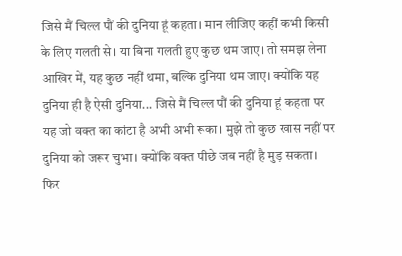जिसे मैं चिल्ल पौं की दुनिया हूं कहता। मान लीजिए कहीं कभी किसी के लिए गलती से। या बिना गलती हुए कुछ थम जाए। तो समझ लेना आखिर में, यह कुछ नहीं थमा, बल्कि दुनिया थम जाए। क्योंकि यह दुनिया ही है ऐसी दुनिया... जिसे मैं चिल्ल पौं की दुनिया हूं कहता पर यह जो वक्त का कांटा है अभी अभी रूका। मुझे तो कुछ खास नहीं पर दुनिया को जरूर चुभा। क्योंकि वक्त पीछे जब नहीं है मुड़ सकता। फिर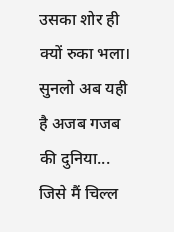उसका शोर ही क्यों रुका भला। सुनलो अब यही है अजब गजब की दुनिया... जिसे मैं चिल्ल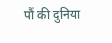पौं की दुनिया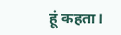हूं कहता।